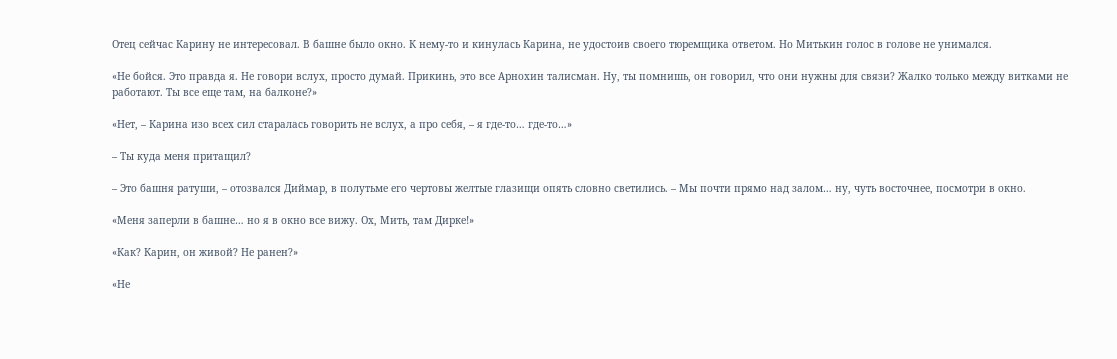Отец сейчас Карину не интересовал. В башне было окно. К нему-то и кинулась Карина, не удостоив своего тюремщика ответом. Но Митькин голос в голове не унимался.

«Не бойся. Это правда я. Не говори вслух, просто думай. Прикинь, это все Арнохин талисман. Ну, ты помнишь, он говорил, что они нужны для связи? Жалко только между витками не работают. Ты все еще там, на балконе?»

«Нет, – Карина изо всех сил старалась говорить не вслух, а про себя, – я где-то… где-то…»

– Ты куда меня притащил?

– Это башня ратуши, – отозвался Диймар, в полутьме его чертовы желтые глазищи опять словно светились. – Мы почти прямо над залом… ну, чуть восточнее, посмотри в окно.

«Меня заперли в башне… но я в окно все вижу. Ох, Мить, там Дирке!»

«Как? Карин, он живой? Не ранен?»

«Не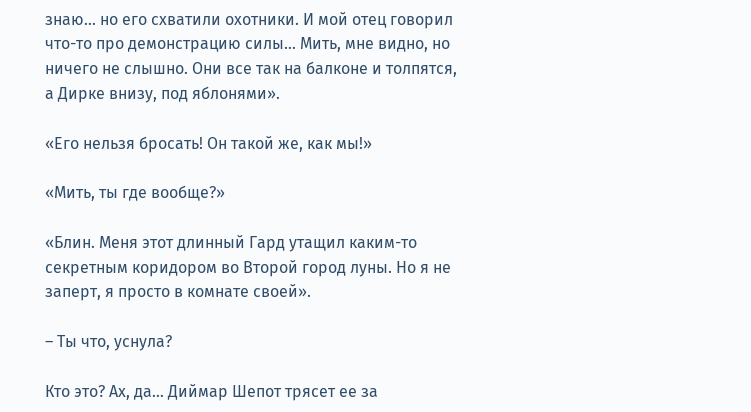знаю… но его схватили охотники. И мой отец говорил что-то про демонстрацию силы… Мить, мне видно, но ничего не слышно. Они все так на балконе и толпятся, а Дирке внизу, под яблонями».

«Его нельзя бросать! Он такой же, как мы!»

«Мить, ты где вообще?»

«Блин. Меня этот длинный Гард утащил каким-то секретным коридором во Второй город луны. Но я не заперт, я просто в комнате своей».

– Ты что, уснула?

Кто это? Ах, да… Диймар Шепот трясет ее за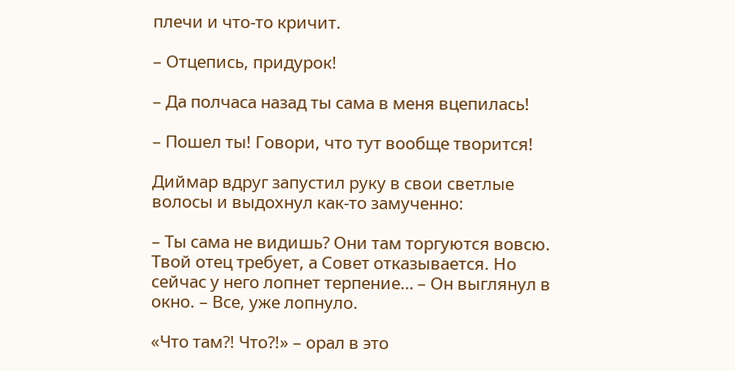плечи и что-то кричит.

– Отцепись, придурок!

– Да полчаса назад ты сама в меня вцепилась!

– Пошел ты! Говори, что тут вообще творится!

Диймар вдруг запустил руку в свои светлые волосы и выдохнул как-то замученно:

– Ты сама не видишь? Они там торгуются вовсю. Твой отец требует, а Совет отказывается. Но сейчас у него лопнет терпение… – Он выглянул в окно. – Все, уже лопнуло.

«Что там?! Что?!» – орал в это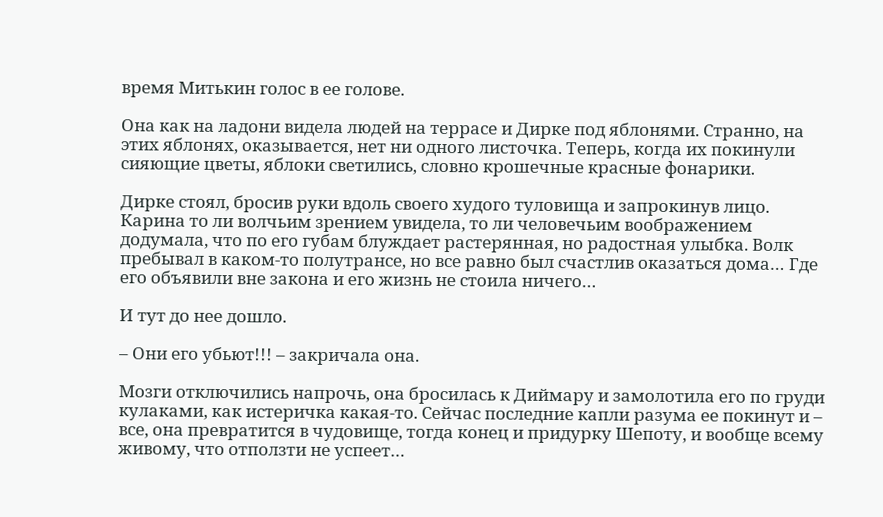время Митькин голос в ее голове.

Она как на ладони видела людей на террасе и Дирке под яблонями. Странно, на этих яблонях, оказывается, нет ни одного листочка. Теперь, когда их покинули сияющие цветы, яблоки светились, словно крошечные красные фонарики.

Дирке стоял, бросив руки вдоль своего худого туловища и запрокинув лицо. Карина то ли волчьим зрением увидела, то ли человечьим воображением додумала, что по его губам блуждает растерянная, но радостная улыбка. Волк пребывал в каком-то полутрансе, но все равно был счастлив оказаться дома… Где его объявили вне закона и его жизнь не стоила ничего…

И тут до нее дошло.

– Они его убьют!!! – закричала она.

Мозги отключились напрочь, она бросилась к Диймару и замолотила его по груди кулаками, как истеричка какая-то. Сейчас последние капли разума ее покинут и – все, она превратится в чудовище, тогда конец и придурку Шепоту, и вообще всему живому, что отползти не успеет…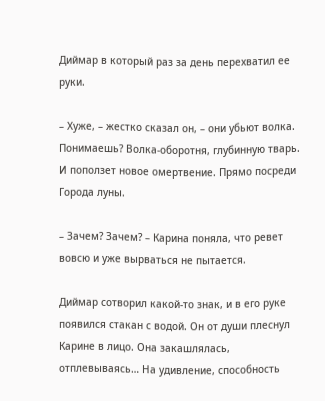Диймар в который раз за день перехватил ее руки.

– Хуже, – жестко сказал он, – они убьют волка. Понимаешь? Волка-оборотня, глубинную тварь. И поползет новое омертвение. Прямо посреди Города луны.

– Зачем? Зачем? – Карина поняла, что ревет вовсю и уже вырваться не пытается.

Диймар сотворил какой-то знак, и в его руке появился стакан с водой. Он от души плеснул Карине в лицо. Она закашлялась, отплевываясь… На удивление, способность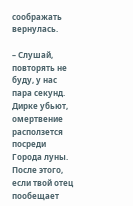соображать вернулась.

– Слушай, повторять не буду, у нас пара секунд. Дирке убьют, омертвение расползется посреди Города луны. После этого, если твой отец пообещает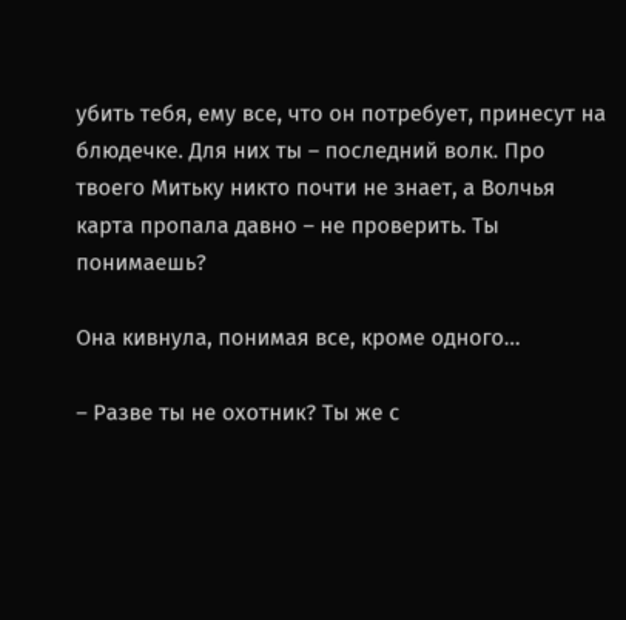убить тебя, ему все, что он потребует, принесут на блюдечке. Для них ты – последний волк. Про твоего Митьку никто почти не знает, а Волчья карта пропала давно – не проверить. Ты понимаешь?

Она кивнула, понимая все, кроме одного…

– Разве ты не охотник? Ты же с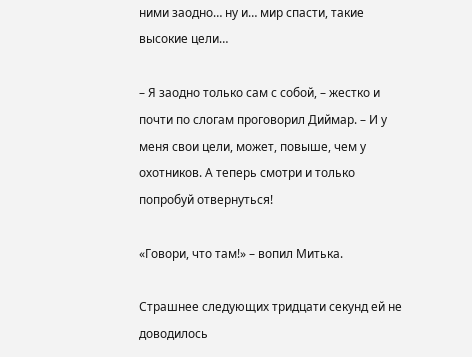ними заодно… ну и… мир спасти, такие высокие цели…

– Я заодно только сам с собой, – жестко и почти по слогам проговорил Диймар. – И у меня свои цели, может, повыше, чем у охотников. А теперь смотри и только попробуй отвернуться!

«Говори, что там!» – вопил Митька.

Страшнее следующих тридцати секунд ей не доводилось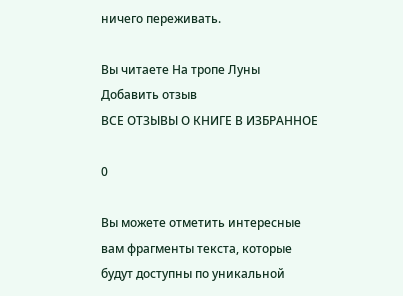ничего переживать.

Вы читаете На тропе Луны
Добавить отзыв
ВСЕ ОТЗЫВЫ О КНИГЕ В ИЗБРАННОЕ

0

Вы можете отметить интересные вам фрагменты текста, которые будут доступны по уникальной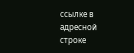ссылке в адресной строке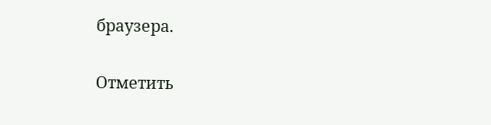браузера.

Отметить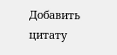Добавить цитату